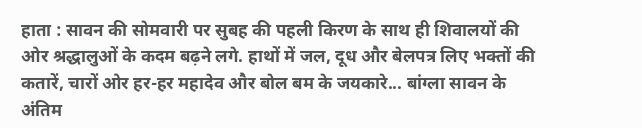हाता : सावन की सोमवारी पर सुबह की पहली किरण के साथ ही शिवालयों की ओर श्रद्धालुओं के कदम बढ़ने लगे. हाथों में जल, दूध और बेलपत्र लिए भक्तों की कतारें, चारों ओर हर-हर महादेव और बोल बम के जयकारे... बांग्ला सावन के अंतिम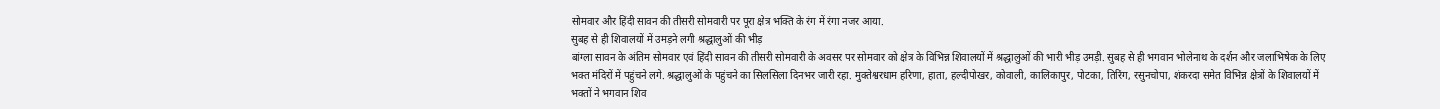सोमवार और हिंदी सावन की तीसरी सोमवारी पर पूरा क्षेत्र भक्ति के रंग में रंगा नजर आया.
सुबह से ही शिवालयों में उमड़ने लगी श्रद्धालुओं की भीड़
बांग्ला सावन के अंतिम सोमवार एवं हिंदी सावन की तीसरी सोमवारी के अवसर पर सोमवार को क्षेत्र के विभिन्न शिवालयों में श्रद्धालुओं की भारी भीड़ उमड़ी. सुबह से ही भगवान भोलेनाथ के दर्शन और जलाभिषेक के लिए भक्त मंदिरों में पहुंचने लगे. श्रद्धालुओं के पहुंचने का सिलसिला दिनभर जारी रहा. मुक्तेश्वरधाम हरिणा, हाता, हल्दीपोखर, कोवाली, कालिकापुर, पोटका, तिरिंग, रसुनचोपा, शंकरदा समेत विभिन्न क्षेत्रों के शिवालयों में भक्तों ने भगवान शिव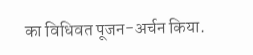का विधिवत पूजन-अर्चन किया.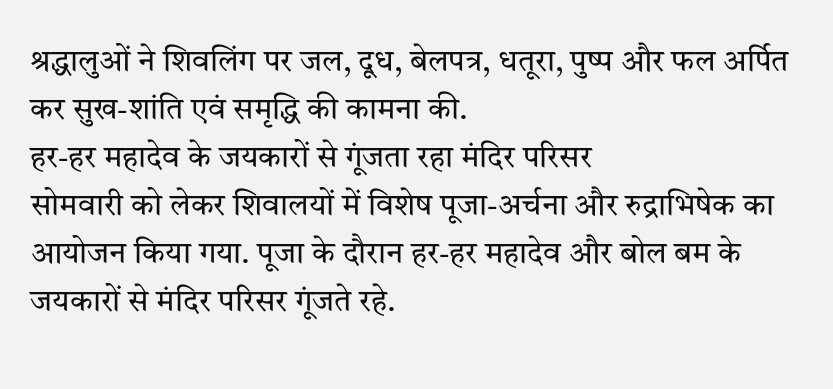श्रद्धालुओं ने शिवलिंग पर जल, दूध, बेलपत्र, धतूरा, पुष्प और फल अर्पित कर सुख-शांति एवं समृद्धि की कामना की.
हर-हर महादेव के जयकारों से गूंजता रहा मंदिर परिसर
सोमवारी को लेकर शिवालयों में विशेष पूजा-अर्चना और रुद्राभिषेक का आयोजन किया गया. पूजा के दौरान हर-हर महादेव और बोल बम के जयकारों से मंदिर परिसर गूंजते रहे.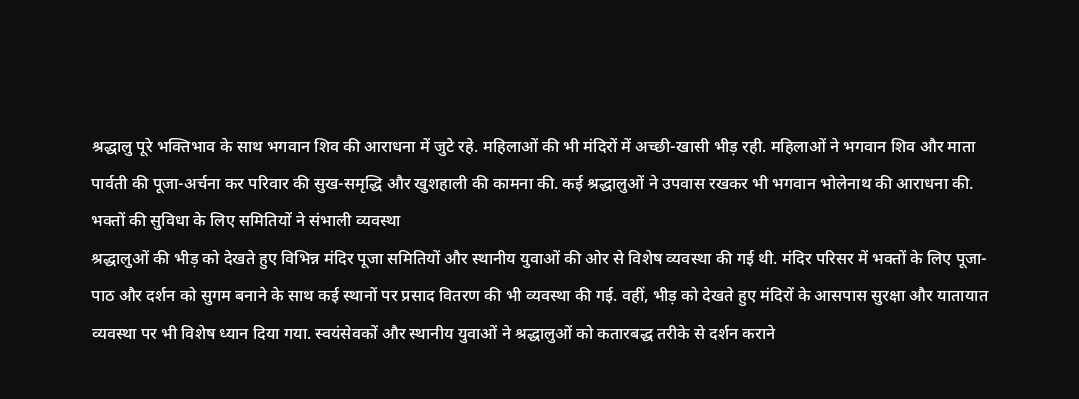श्रद्धालु पूरे भक्तिभाव के साथ भगवान शिव की आराधना में जुटे रहे. महिलाओं की भी मंदिरों में अच्छी-खासी भीड़ रही. महिलाओं ने भगवान शिव और माता पार्वती की पूजा-अर्चना कर परिवार की सुख-समृद्धि और खुशहाली की कामना की. कई श्रद्धालुओं ने उपवास रखकर भी भगवान भोलेनाथ की आराधना की.
भक्तों की सुविधा के लिए समितियों ने संभाली व्यवस्था
श्रद्धालुओं की भीड़ को देखते हुए विभिन्न मंदिर पूजा समितियों और स्थानीय युवाओं की ओर से विशेष व्यवस्था की गई थी. मंदिर परिसर में भक्तों के लिए पूजा-पाठ और दर्शन को सुगम बनाने के साथ कई स्थानों पर प्रसाद वितरण की भी व्यवस्था की गई. वहीं, भीड़ को देखते हुए मंदिरों के आसपास सुरक्षा और यातायात व्यवस्था पर भी विशेष ध्यान दिया गया. स्वयंसेवकों और स्थानीय युवाओं ने श्रद्धालुओं को कतारबद्ध तरीके से दर्शन कराने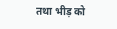तथा भीड़ को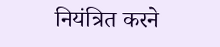नियंत्रित करने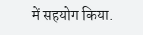में सहयोग किया.